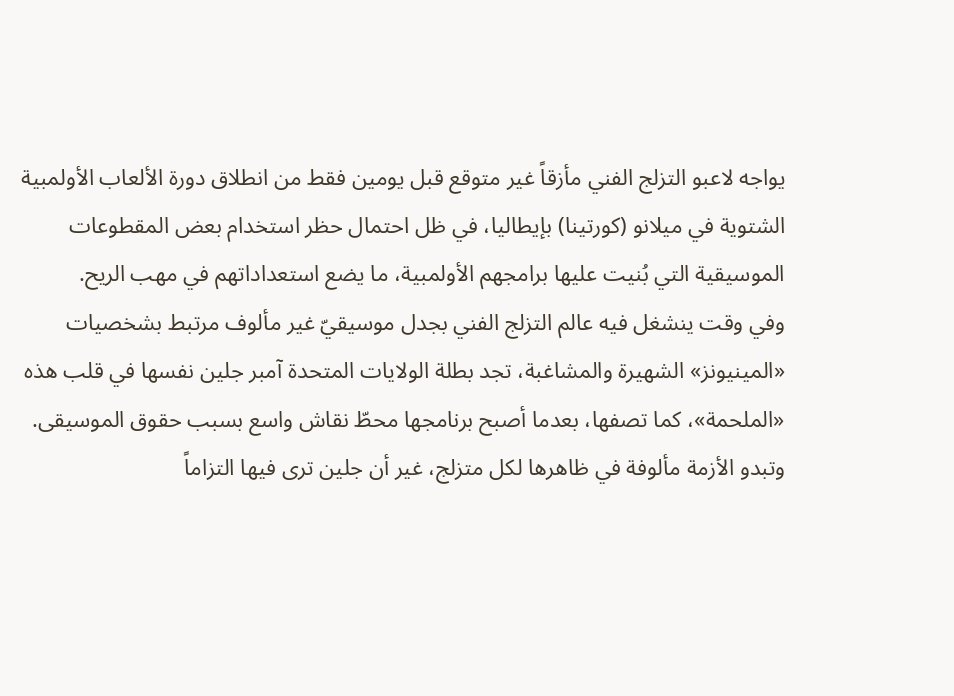يواجه لاعبو التزلج الفني مأزقاً غير متوقع قبل يومين فقط من انطلاق دورة الألعاب الأولمبية الشتوية في ميلانو (كورتينا) بإيطاليا، في ظل احتمال حظر استخدام بعض المقطوعات الموسيقية التي بُنيت عليها برامجهم الأولمبية، ما يضع استعداداتهم في مهب الريح.
وفي وقت ينشغل فيه عالم التزلج الفني بجدل موسيقيّ غير مألوف مرتبط بشخصيات «المينيونز» الشهيرة والمشاغبة، تجد بطلة الولايات المتحدة آمبر جلين نفسها في قلب هذه «الملحمة»، كما تصفها، بعدما أصبح برنامجها محطّ نقاش واسع بسبب حقوق الموسيقى.
وتبدو الأزمة مألوفة في ظاهرها لكل متزلج، غير أن جلين ترى فيها التزاماً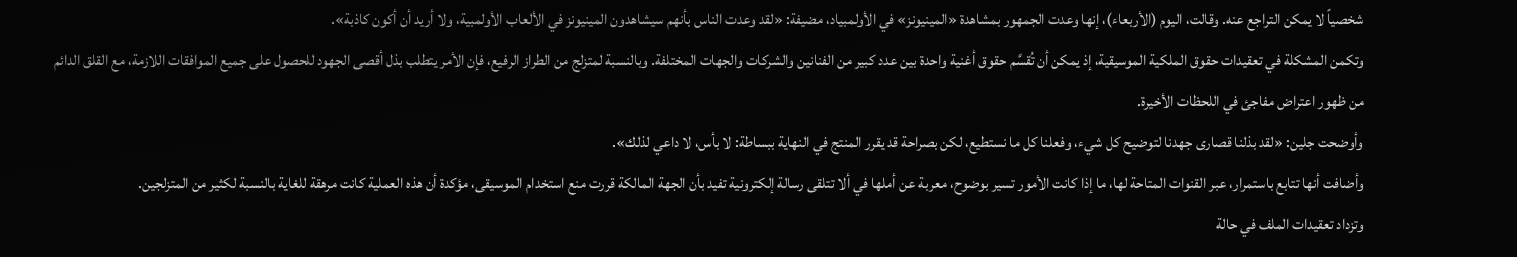شخصياً لا يمكن التراجع عنه. وقالت، اليوم (الأربعاء)، إنها وعدت الجمهور بمشاهدة «المينيونز» في الأولمبياد، مضيفة: «لقد وعدت الناس بأنهم سيشاهدون المينيونز في الألعاب الأولمبية، ولا أريد أن أكون كاذبة».
وتكمن المشكلة في تعقيدات حقوق الملكية الموسيقية، إذ يمكن أن تُقسَّم حقوق أغنية واحدة بين عدد كبير من الفنانين والشركات والجهات المختلفة. وبالنسبة لمتزلج من الطراز الرفيع، فإن الأمر يتطلب بذل أقصى الجهود للحصول على جميع الموافقات اللازمة، مع القلق الدائم من ظهور اعتراض مفاجئ في اللحظات الأخيرة.
وأوضحت جلين: «لقد بذلنا قصارى جهدنا لتوضيح كل شيء، وفعلنا كل ما نستطيع، لكن بصراحة قد يقرر المنتج في النهاية ببساطة: لا بأس، لا داعي لذلك».
وأضافت أنها تتابع باستمرار، عبر القنوات المتاحة لها، ما إذا كانت الأمور تسير بوضوح، معربة عن أملها في ألا تتلقى رسالة إلكترونية تفيد بأن الجهة المالكة قررت منع استخدام الموسيقى، مؤكدة أن هذه العملية كانت مرهقة للغاية بالنسبة لكثير من المتزلجين.
وتزداد تعقيدات الملف في حالة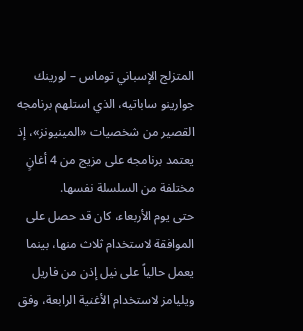المتزلج الإسباني توماس – لورينك جوارينو ساباتيه، الذي استلهم برنامجه القصير من شخصيات «المينيونز»، إذ يعتمد برنامجه على مزيج من 4 أغانٍ مختلفة من السلسلة نفسها.
حتى يوم الأربعاء، كان قد حصل على الموافقة لاستخدام ثلاث منها، بينما يعمل حالياً على نيل إذن من فاريل ويليامز لاستخدام الأغنية الرابعة، وفق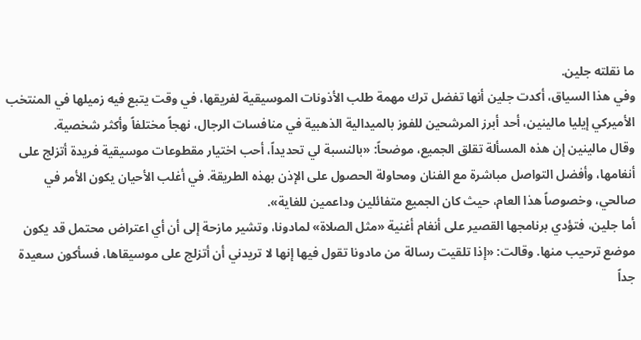ما نقلته جلين.
وفي هذا السياق، أكدت جلين أنها تفضل ترك مهمة طلب الأذونات الموسيقية لفريقها، في وقت يتبع فيه زميلها في المنتخب الأميركي إيليا مالينين، أحد أبرز المرشحين للفوز بالميدالية الذهبية في منافسات الرجال، نهجاً مختلفاً وأكثر شخصية.
وقال مالينين إن هذه المسألة تقلق الجميع، موضحاً: «بالنسبة لي تحديداً، أحب اختيار مقطوعات موسيقية فريدة أتزلج على أنغامها، وأفضل التواصل مباشرة مع الفنان ومحاولة الحصول على الإذن بهذه الطريقة. في أغلب الأحيان يكون الأمر في صالحي، وخصوصاً هذا العام، حيث كان الجميع متفائلين وداعمين للغاية».
أما جلين، فتؤدي برنامجها القصير على أنغام أغنية «مثل الصلاة» لمادونا، وتشير مازحة إلى أن أي اعتراض محتمل قد يكون موضع ترحيب منها. وقالت: «إذا تلقيت رسالة من مادونا تقول فيها إنها لا تريدني أن أتزلج على موسيقاها، فسأكون سعيدة جداً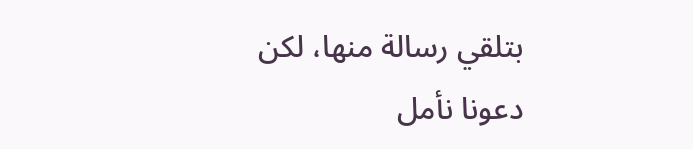بتلقي رسالة منها، لكن دعونا نأمل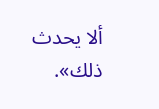ألا يحدث ذلك».